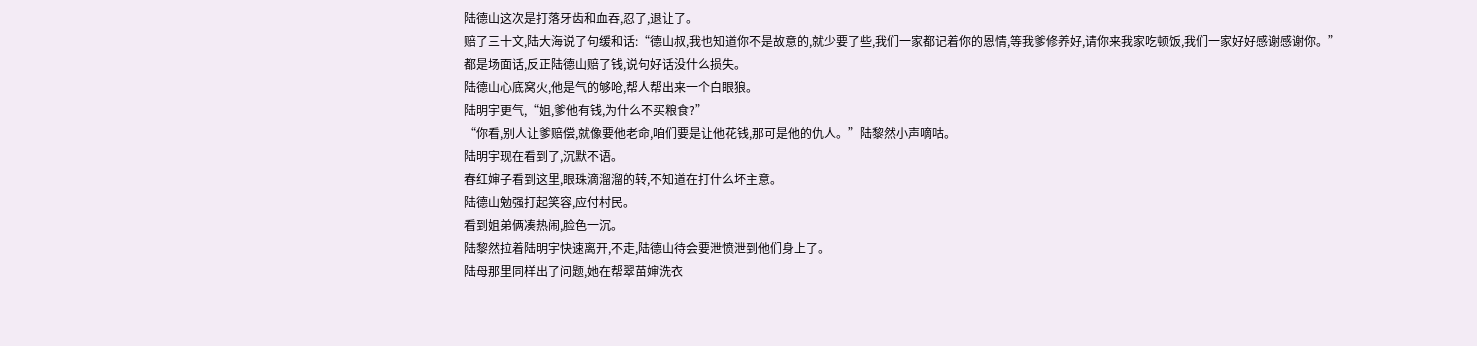陆德山这次是打落牙齿和血吞,忍了,退让了。
赔了三十文,陆大海说了句缓和话:“德山叔,我也知道你不是故意的,就少要了些,我们一家都记着你的恩情,等我爹修养好,请你来我家吃顿饭,我们一家好好感谢感谢你。”
都是场面话,反正陆德山赔了钱,说句好话没什么损失。
陆德山心底窝火,他是气的够呛,帮人帮出来一个白眼狼。
陆明宇更气,“姐,爹他有钱,为什么不买粮食?”
“你看,别人让爹赔偿,就像要他老命,咱们要是让他花钱,那可是他的仇人。”陆黎然小声嘀咕。
陆明宇现在看到了,沉默不语。
春红婶子看到这里,眼珠滴溜溜的转,不知道在打什么坏主意。
陆德山勉强打起笑容,应付村民。
看到姐弟俩凑热闹,脸色一沉。
陆黎然拉着陆明宇快速离开,不走,陆德山待会要泄愤泄到他们身上了。
陆母那里同样出了问题,她在帮翠苗婶洗衣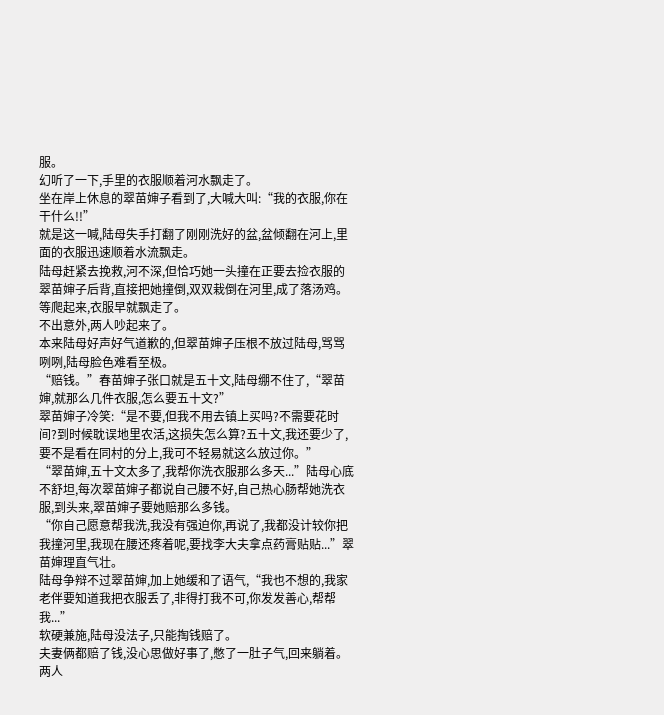服。
幻听了一下,手里的衣服顺着河水飘走了。
坐在岸上休息的翠苗婶子看到了,大喊大叫:“我的衣服,你在干什么!!”
就是这一喊,陆母失手打翻了刚刚洗好的盆,盆倾翻在河上,里面的衣服迅速顺着水流飘走。
陆母赶紧去挽救,河不深,但恰巧她一头撞在正要去捡衣服的翠苗婶子后背,直接把她撞倒,双双栽倒在河里,成了落汤鸡。
等爬起来,衣服早就飘走了。
不出意外,两人吵起来了。
本来陆母好声好气道歉的,但翠苗婶子压根不放过陆母,骂骂咧咧,陆母脸色难看至极。
“赔钱。”春苗婶子张口就是五十文,陆母绷不住了,“翠苗婶,就那么几件衣服,怎么要五十文?”
翠苗婶子冷笑:“是不要,但我不用去镇上买吗?不需要花时间?到时候耽误地里农活,这损失怎么算?五十文,我还要少了,要不是看在同村的分上,我可不轻易就这么放过你。”
“翠苗婶,五十文太多了,我帮你洗衣服那么多天...”陆母心底不舒坦,每次翠苗婶子都说自己腰不好,自己热心肠帮她洗衣服,到头来,翠苗婶子要她赔那么多钱。
“你自己愿意帮我洗,我没有强迫你,再说了,我都没计较你把我撞河里,我现在腰还疼着呢,要找李大夫拿点药膏贴贴...”翠苗婶理直气壮。
陆母争辩不过翠苗婶,加上她缓和了语气,“我也不想的,我家老伴要知道我把衣服丢了,非得打我不可,你发发善心,帮帮我...”
软硬兼施,陆母没法子,只能掏钱赔了。
夫妻俩都赔了钱,没心思做好事了,憋了一肚子气,回来躺着。
两人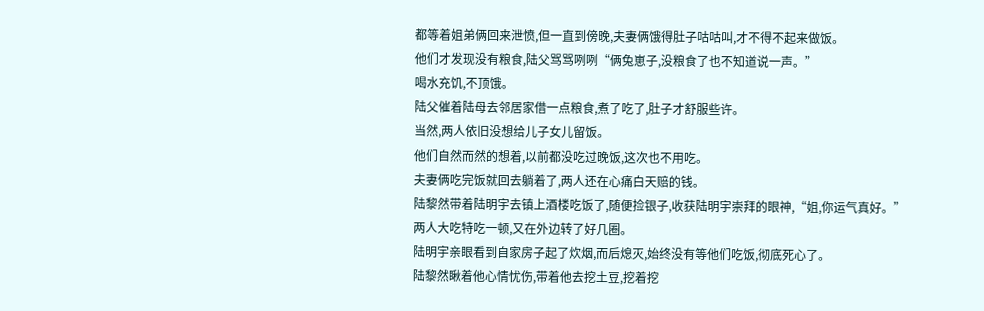都等着姐弟俩回来泄愤,但一直到傍晚,夫妻俩饿得肚子咕咕叫,才不得不起来做饭。
他们才发现没有粮食,陆父骂骂咧咧“俩兔崽子,没粮食了也不知道说一声。”
喝水充饥,不顶饿。
陆父催着陆母去邻居家借一点粮食,煮了吃了,肚子才舒服些许。
当然,两人依旧没想给儿子女儿留饭。
他们自然而然的想着,以前都没吃过晚饭,这次也不用吃。
夫妻俩吃完饭就回去躺着了,两人还在心痛白天赔的钱。
陆黎然带着陆明宇去镇上酒楼吃饭了,随便捡银子,收获陆明宇崇拜的眼神,“姐,你运气真好。”
两人大吃特吃一顿,又在外边转了好几圈。
陆明宇亲眼看到自家房子起了炊烟,而后熄灭,始终没有等他们吃饭,彻底死心了。
陆黎然瞅着他心情忧伤,带着他去挖土豆,挖着挖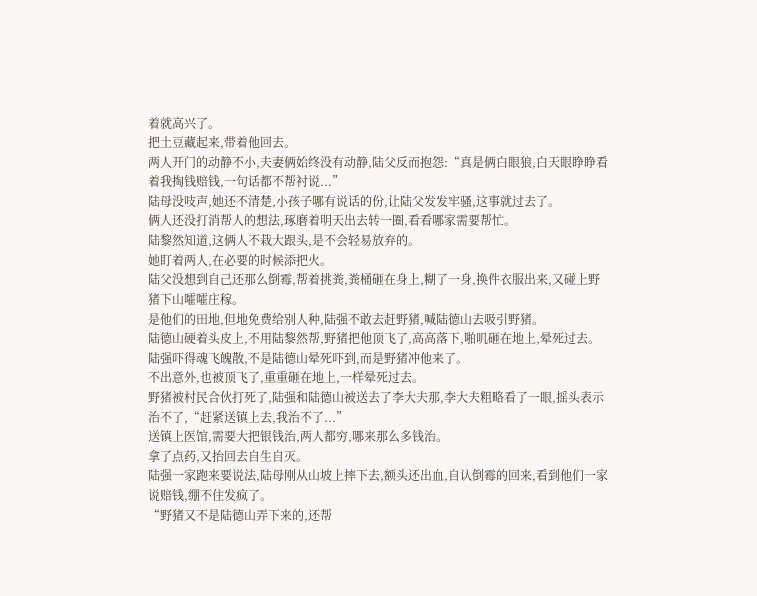着就高兴了。
把土豆藏起来,带着他回去。
两人开门的动静不小,夫妻俩始终没有动静,陆父反而抱怨:“真是俩白眼狼,白天眼睁睁看着我掏钱赔钱,一句话都不帮衬说...”
陆母没吱声,她还不清楚,小孩子哪有说话的份,让陆父发发牢骚,这事就过去了。
俩人还没打消帮人的想法,琢磨着明天出去转一圈,看看哪家需要帮忙。
陆黎然知道,这俩人不栽大跟头,是不会轻易放弃的。
她盯着两人,在必要的时候添把火。
陆父没想到自己还那么倒霉,帮着挑粪,粪桶砸在身上,糊了一身,换件衣服出来,又碰上野猪下山嚯嚯庄稼。
是他们的田地,但地免费给别人种,陆强不敢去赶野猪,喊陆德山去吸引野猪。
陆德山硬着头皮上,不用陆黎然帮,野猪把他顶飞了,高高落下,啪叽砸在地上,晕死过去。
陆强吓得魂飞魄散,不是陆德山晕死吓到,而是野猪冲他来了。
不出意外,也被顶飞了,重重砸在地上,一样晕死过去。
野猪被村民合伙打死了,陆强和陆德山被送去了李大夫那,李大夫粗略看了一眼,摇头表示治不了,“赶紧送镇上去,我治不了...”
送镇上医馆,需要大把银钱治,两人都穷,哪来那么多钱治。
拿了点药,又抬回去自生自灭。
陆强一家跑来要说法,陆母刚从山坡上摔下去,额头还出血,自认倒霉的回来,看到他们一家说赔钱,绷不住发疯了。
“野猪又不是陆德山弄下来的,还帮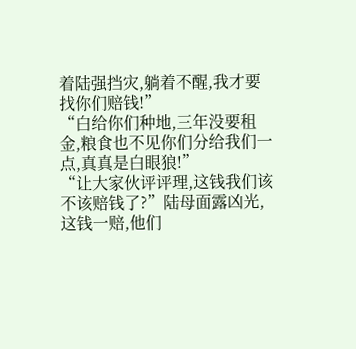着陆强挡灾,躺着不醒,我才要找你们赔钱!”
“白给你们种地,三年没要租金,粮食也不见你们分给我们一点,真真是白眼狼!”
“让大家伙评评理,这钱我们该不该赔钱了?”陆母面露凶光,这钱一赔,他们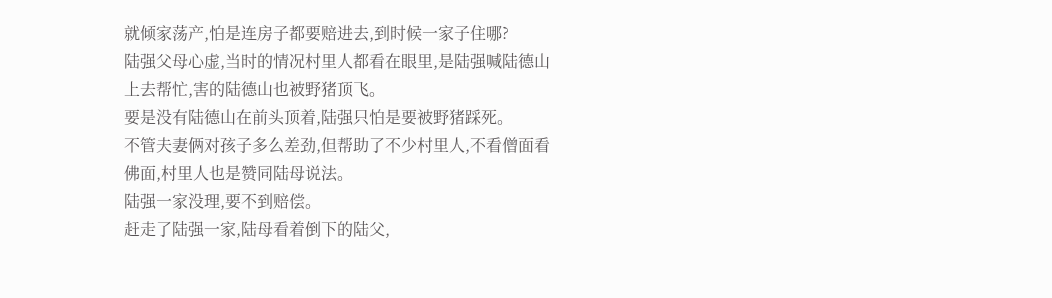就倾家荡产,怕是连房子都要赔进去,到时候一家子住哪?
陆强父母心虚,当时的情况村里人都看在眼里,是陆强喊陆德山上去帮忙,害的陆德山也被野猪顶飞。
要是没有陆德山在前头顶着,陆强只怕是要被野猪踩死。
不管夫妻俩对孩子多么差劲,但帮助了不少村里人,不看僧面看佛面,村里人也是赞同陆母说法。
陆强一家没理,要不到赔偿。
赶走了陆强一家,陆母看着倒下的陆父,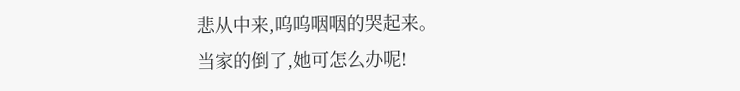悲从中来,呜呜咽咽的哭起来。
当家的倒了,她可怎么办呢!